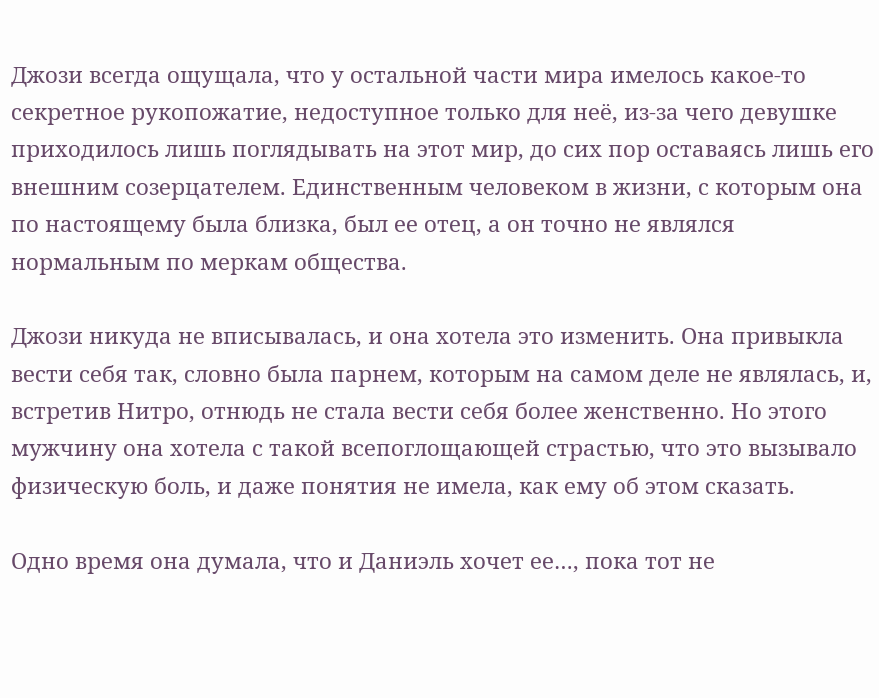Джози всегда ощущала, что у остальной части мира имелось какое-то секретное рукопожатие, недоступное только для неё, из-за чего девушке приходилось лишь поглядывать на этот мир, до сих пор оставаясь лишь его внешним созерцателем. Единственным человеком в жизни, с которым она по настоящему была близка, был ее отец, а он точно не являлся нормальным по меркам общества.

Джози никуда не вписывалась, и она хотела это изменить. Она привыкла вести себя так, словно была парнем, которым на самом деле не являлась, и, встретив Нитро, отнюдь не стала вести себя более женственно. Но этого мужчину она хотела с такой всепоглощающей страстью, что это вызывало физическую боль, и даже понятия не имела, как ему об этом сказать.

Одно время она думала, что и Даниэль хочет ее…, пока тот не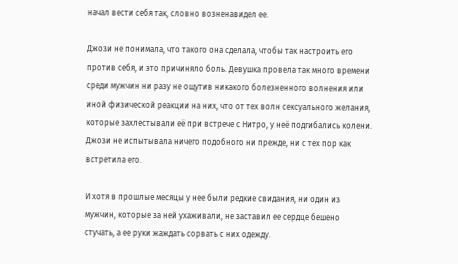начал вести себя так, словно возненавидел ее.

Джози не понимала, что такого она сделала, чтобы так настроить его против себя, и это причиняло боль. Девушка провела так много времени среди мужчин ни разу не ощутив никакого болезненного волнения или иной физической реакции на них, что от тех волн сексуального желания, которые захлестывали её при встрече с Нитро, у неё подгибались колени. Джози не испытывала ничего подобного ни прежде, ни с тех пор как встретила его.

И хотя в прошлые месяцы у нее были редкие свидания, ни один из мужчин, которые за ней ухаживали, не заставил ее сердце бешено стучать, а ее руки жаждать сорвать с них одежду.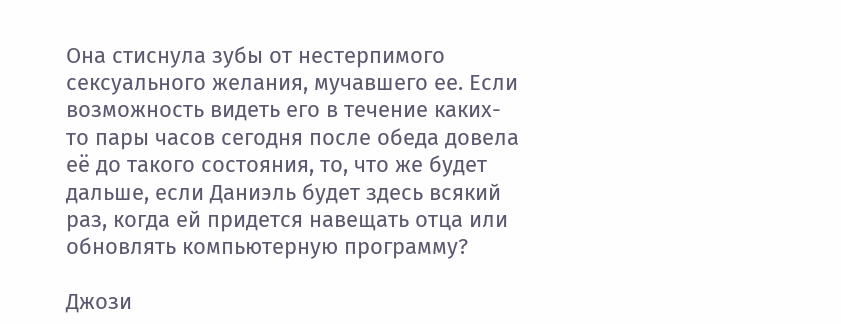Она стиснула зубы от нестерпимого сексуального желания, мучавшего ее. Если возможность видеть его в течение каких-то пары часов сегодня после обеда довела её до такого состояния, то, что же будет дальше, если Даниэль будет здесь всякий раз, когда ей придется навещать отца или обновлять компьютерную программу?

Джози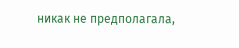никак не предполагала,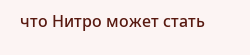что Нитро может стать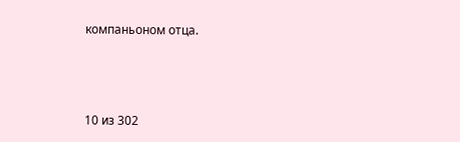компаньоном отца.



10 из 302